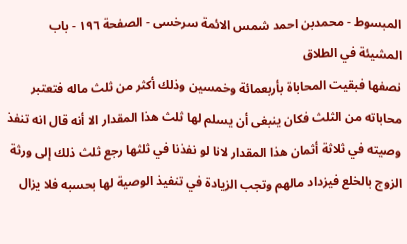المبسوط - محمدبن احمد شمس الائمة سرخسی - الصفحة ١٩٦ - باب المشيئة في الطلاق
نصفها فبقيت المحاباة بأربعمائة وخمسين وذلك أكثر من ثلث ماله فتعتبر محاباته من الثلث فكان ينبغى أن يسلم لها ثلث هذا المقدار الا أنه قال انه تنفذ وصيته في ثلاثة أثمان هذا المقدار لانا لو نفذنا في ثلثها رجع ثلث ذلك إلى ورثة الزوج بالخلع فيزداد مالهم وتجب الزيادة في تنفيذ الوصية لها بحسبه فلا يزال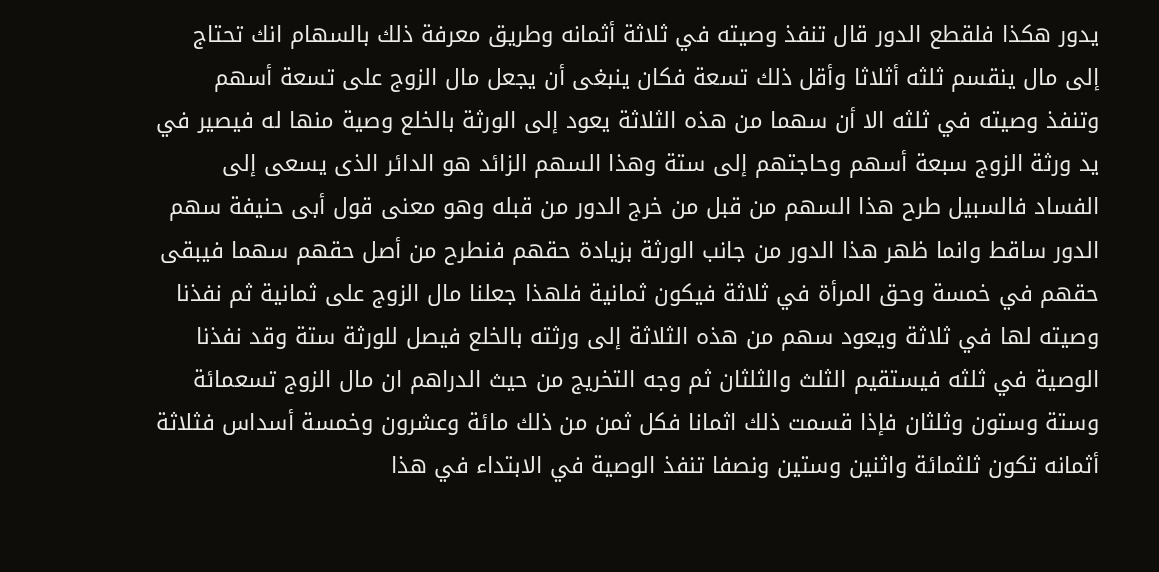يدور هكذا فلقطع الدور قال تنفذ وصيته في ثلاثة أثمانه وطريق معرفة ذلك بالسهام انك تحتاج إلى مال ينقسم ثلثه أثلاثا وأقل ذلك تسعة فكان ينبغى أن يجعل مال الزوج على تسعة أسهم وتنفذ وصيته في ثلثه الا أن سهما من هذه الثلاثة يعود إلى الورثة بالخلع وصية منها له فيصير في يد ورثة الزوج سبعة أسهم وحاجتهم إلى ستة وهذا السهم الزائد هو الدائر الذى يسعى إلى الفساد فالسبيل طرح هذا السهم من قبل من خرج الدور من قبله وهو معنى قول أبى حنيفة سهم الدور ساقط وانما ظهر هذا الدور من جانب الورثة بزيادة حقهم فنطرح من أصل حقهم سهما فيبقى حقهم في خمسة وحق المرأة في ثلاثة فيكون ثمانية فلهذا جعلنا مال الزوج على ثمانية ثم نفذنا وصيته لها في ثلاثة ويعود سهم من هذه الثلاثة إلى ورثته بالخلع فيصل للورثة ستة وقد نفذنا الوصية في ثلثه فيستقيم الثلث والثلثان ثم وجه التخريج من حيث الدراهم ان مال الزوج تسعمائة وستة وستون وثلثان فإذا قسمت ذلك اثمانا فكل ثمن من ذلك مائة وعشرون وخمسة أسداس فثلاثة أثمانه تكون ثلثمائة واثنين وستين ونصفا تنفذ الوصية في الابتداء في هذا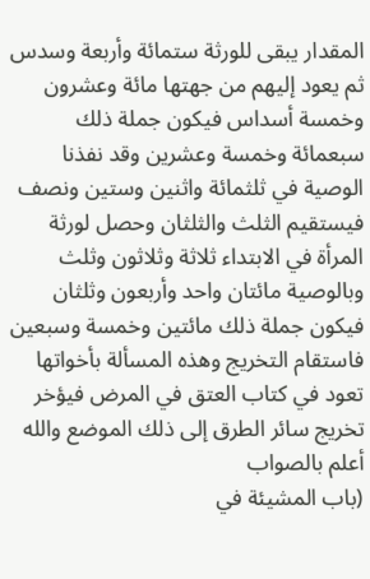المقدار يبقى للورثة ستمائة وأربعة وسدس ثم يعود إليهم من جهتها مائة وعشرون وخمسة أسداس فيكون جملة ذلك سبعمائة وخمسة وعشرين وقد نفذنا الوصية في ثلثمائة واثنين وستين ونصف فيستقيم الثلث والثلثان وحصل لورثة المرأة في الابتداء ثلاثة وثلاثون وثلث وبالوصية مائتان واحد وأربعون وثلثان فيكون جملة ذلك مائتين وخمسة وسبعين فاستقام التخريج وهذه المسألة بأخواتها تعود في كتاب العتق في المرض فيؤخر تخريج سائر الطرق إلى ذلك الموضع والله أعلم بالصواب
(باب المشيئة في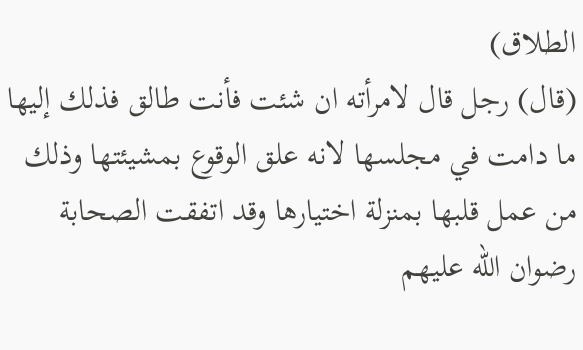الطلاق)
(قال) رجل قال لامرأته ان شئت فأنت طالق فذلك إليها ما دامت في مجلسها لانه علق الوقوع بمشيئتها وذلك من عمل قلبها بمنزلة اختيارها وقد اتفقت الصحابة رضوان الله عليهم